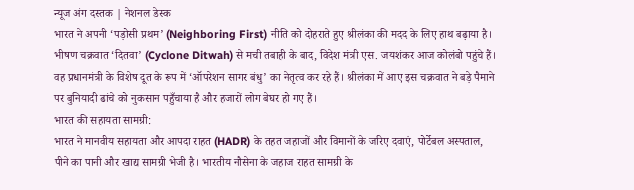न्यूज अंग दस्तक | नेशनल डेस्क
भारत ने अपनी ‘पड़ोसी प्रथम’ (Neighboring First) नीति को दोहराते हुए श्रीलंका की मदद के लिए हाथ बढ़ाया है। भीषण चक्रवात ‘दितवा’ (Cyclone Ditwah) से मची तबाही के बाद, विदेश मंत्री एस. जयशंकर आज कोलंबो पहुंचे हैं। वह प्रधानमंत्री के विशेष दूत के रूप में ‘ऑपरेशन सागर बंधु’ का नेतृत्व कर रहे हैं। श्रीलंका में आए इस चक्रवात ने बड़े पैमाने पर बुनियादी ढांचे को नुकसान पहुँचाया है और हजारों लोग बेघर हो गए हैं।
भारत की सहायता सामग्री:
भारत ने मानवीय सहायता और आपदा राहत (HADR) के तहत जहाजों और विमानों के जरिए दवाएं, पोर्टेबल अस्पताल, पीने का पानी और खाद्य सामग्री भेजी है। भारतीय नौसेना के जहाज राहत सामग्री के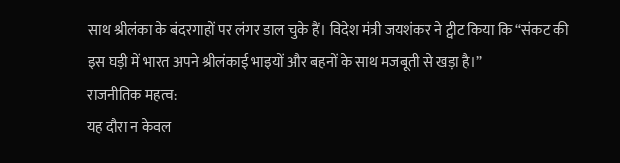साथ श्रीलंका के बंदरगाहों पर लंगर डाल चुके हैं। विदेश मंत्री जयशंकर ने ट्वीट किया कि “संकट की इस घड़ी में भारत अपने श्रीलंकाई भाइयों और बहनों के साथ मजबूती से खड़ा है।”
राजनीतिक महत्व:
यह दौरा न केवल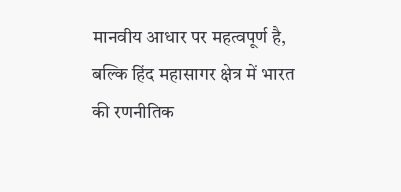मानवीय आधार पर महत्वपूर्ण है, बल्कि हिंद महासागर क्षेत्र में भारत की रणनीतिक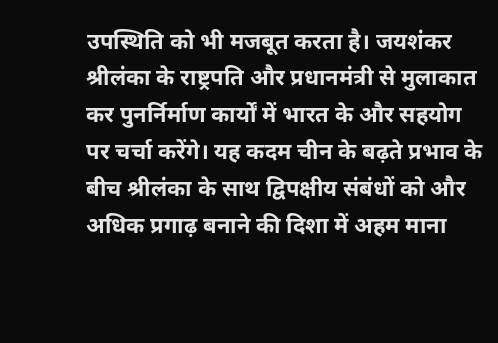उपस्थिति को भी मजबूत करता है। जयशंकर श्रीलंका के राष्ट्रपति और प्रधानमंत्री से मुलाकात कर पुनर्निर्माण कार्यों में भारत के और सहयोग पर चर्चा करेंगे। यह कदम चीन के बढ़ते प्रभाव के बीच श्रीलंका के साथ द्विपक्षीय संबंधों को और अधिक प्रगाढ़ बनाने की दिशा में अहम माना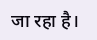जा रहा है।